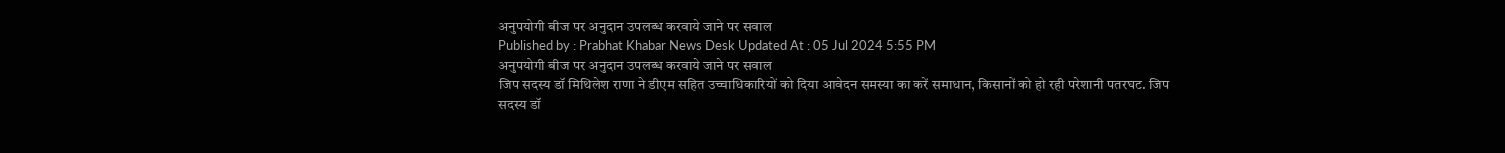अनुपयोगी बीज पर अनुदान उपलब्ध करवाये जाने पर सवाल
Published by : Prabhat Khabar News Desk Updated At : 05 Jul 2024 5:55 PM
अनुपयोगी बीज पर अनुदान उपलब्ध करवाये जाने पर सवाल
जिप सदस्य डॉ मिथिलेश राणा ने डीएम सहित उच्चाधिकारियों को दिया आवेदन समस्या का करें समाधान, किसानों को हो रही परेशानी पतरघट. जिप सदस्य डॉ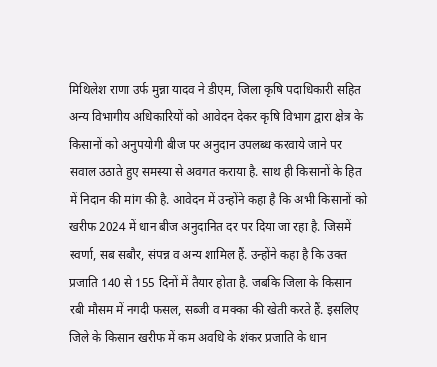मिथिलेश राणा उर्फ मुन्ना यादव ने डीएम, जिला कृषि पदाधिकारी सहित अन्य विभागीय अधिकारियों को आवेदन देकर कृषि विभाग द्वारा क्षेत्र के किसानों को अनुपयोगी बीज पर अनुदान उपलब्ध करवाये जाने पर सवाल उठाते हुए समस्या से अवगत कराया है. साथ ही किसानों के हित में निदान की मांग की है. आवेदन में उन्होंने कहा है कि अभी किसानों को खरीफ 2024 में धान बीज अनुदानित दर पर दिया जा रहा है. जिसमें स्वर्णा, सब सबौर, संपन्न व अन्य शामिल हैं. उन्होंने कहा है कि उक्त प्रजाति 140 से 155 दिनों में तैयार होता है. जबकि जिला के किसान रबी मौसम में नगदी फसल, सब्जी व मक्का की खेती करते हैं. इसलिए जिले के किसान खरीफ में कम अवधि के शंकर प्रजाति के धान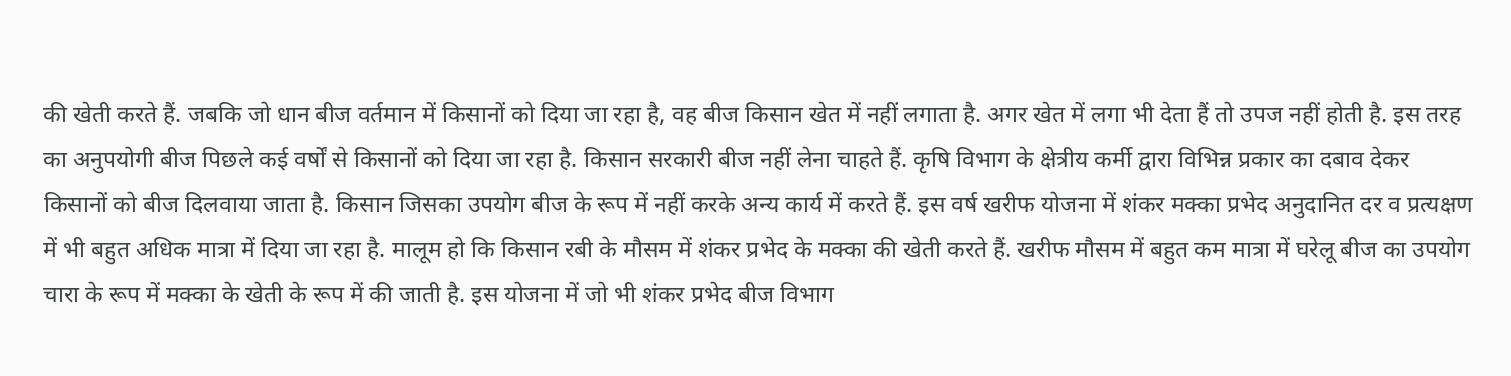की खेती करते हैं. जबकि जो धान बीज वर्तमान में किसानों को दिया जा रहा है, वह बीज किसान खेत में नहीं लगाता है. अगर खेत में लगा भी देता हैं तो उपज नहीं होती है. इस तरह का अनुपयोगी बीज पिछले कई वर्षों से किसानों को दिया जा रहा है. किसान सरकारी बीज नहीं लेना चाहते हैं. कृषि विभाग के क्षेत्रीय कर्मी द्वारा विभिन्न प्रकार का दबाव देकर किसानों को बीज दिलवाया जाता है. किसान जिसका उपयोग बीज के रूप में नहीं करके अन्य कार्य में करते हैं. इस वर्ष खरीफ योजना में शंकर मक्का प्रभेद अनुदानित दर व प्रत्यक्षण में भी बहुत अधिक मात्रा में दिया जा रहा है. मालूम हो कि किसान रबी के मौसम में शंकर प्रभेद के मक्का की खेती करते हैं. खरीफ मौसम में बहुत कम मात्रा में घरेलू बीज का उपयोग चारा के रूप में मक्का के खेती के रूप में की जाती है. इस योजना में जो भी शंकर प्रभेद बीज विभाग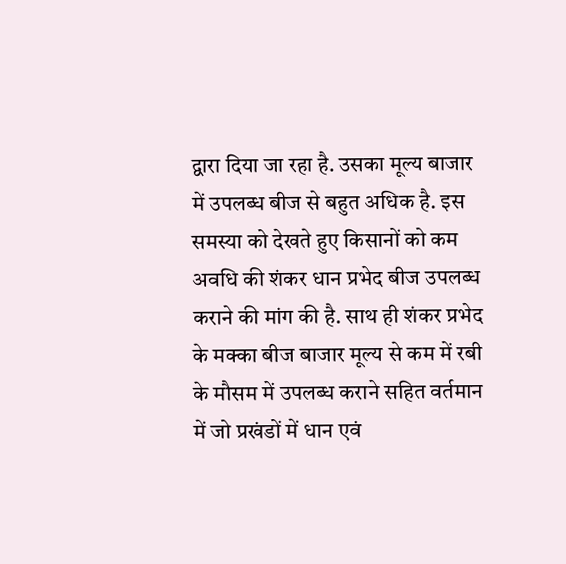द्वारा दिया जा रहा है. उसका मूल्य बाजार में उपलब्ध बीज से बहुत अधिक है. इस समस्या को देखते हुए किसानों को कम अवधि की शंकर धान प्रभेद बीज उपलब्ध कराने की मांग की है. साथ ही शंकर प्रभेद के मक्का बीज बाजार मूल्य से कम में रबी के मौसम में उपलब्ध कराने सहित वर्तमान में जो प्रखंडों में धान एवं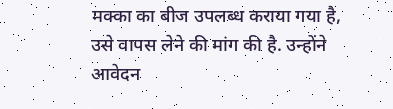मक्का का बीज उपलब्ध कराया गया है, उसे वापस लेने की मांग की है. उन्होंने आवेदन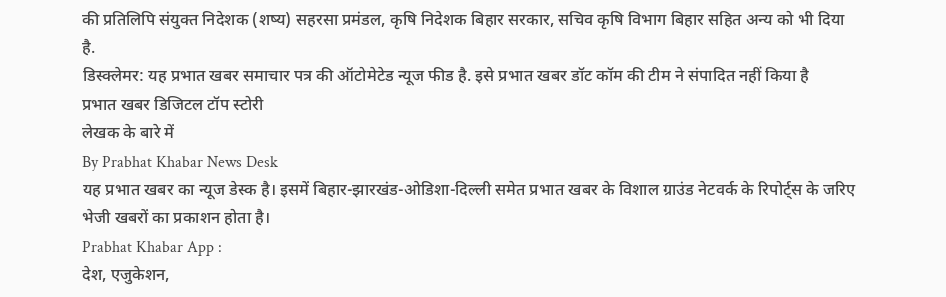की प्रतिलिपि संयुक्त निदेशक (शष्य) सहरसा प्रमंडल, कृषि निदेशक बिहार सरकार, सचिव कृषि विभाग बिहार सहित अन्य को भी दिया है.
डिस्क्लेमर: यह प्रभात खबर समाचार पत्र की ऑटोमेटेड न्यूज फीड है. इसे प्रभात खबर डॉट कॉम की टीम ने संपादित नहीं किया है
प्रभात खबर डिजिटल टॉप स्टोरी
लेखक के बारे में
By Prabhat Khabar News Desk
यह प्रभात खबर का न्यूज डेस्क है। इसमें बिहार-झारखंड-ओडिशा-दिल्ली समेत प्रभात खबर के विशाल ग्राउंड नेटवर्क के रिपोर्ट्स के जरिए भेजी खबरों का प्रकाशन होता है।
Prabhat Khabar App :
देश, एजुकेशन,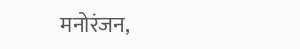मनोरंजन,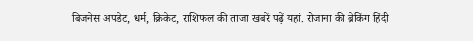बिजनेस अपडेट, धर्म, क्रिकेट, राशिफल की ताजा खबरें पढ़ें यहां. रोजाना की ब्रेकिंग हिंदी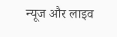न्यूज और लाइव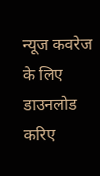न्यूज कवरेज के लिए डाउनलोड करिए